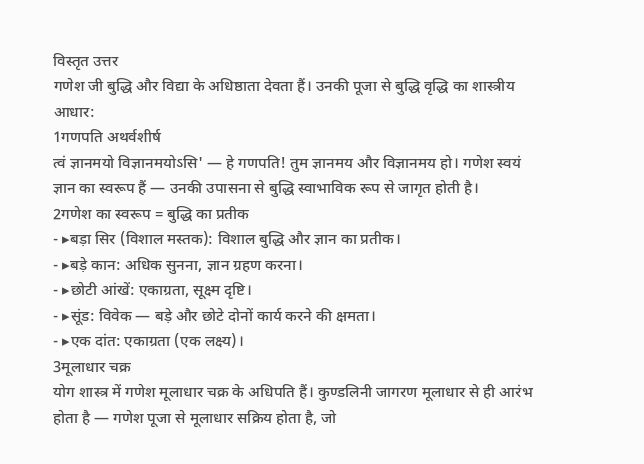विस्तृत उत्तर
गणेश जी बुद्धि और विद्या के अधिष्ठाता देवता हैं। उनकी पूजा से बुद्धि वृद्धि का शास्त्रीय आधार:
1गणपति अथर्वशीर्ष
त्वं ज्ञानमयो विज्ञानमयोऽसि' — हे गणपति! तुम ज्ञानमय और विज्ञानमय हो। गणेश स्वयं ज्ञान का स्वरूप हैं — उनकी उपासना से बुद्धि स्वाभाविक रूप से जागृत होती है।
2गणेश का स्वरूप = बुद्धि का प्रतीक
- ▸बड़ा सिर (विशाल मस्तक): विशाल बुद्धि और ज्ञान का प्रतीक।
- ▸बड़े कान: अधिक सुनना, ज्ञान ग्रहण करना।
- ▸छोटी आंखें: एकाग्रता, सूक्ष्म दृष्टि।
- ▸सूंड: विवेक — बड़े और छोटे दोनों कार्य करने की क्षमता।
- ▸एक दांत: एकाग्रता (एक लक्ष्य)।
3मूलाधार चक्र
योग शास्त्र में गणेश मूलाधार चक्र के अधिपति हैं। कुण्डलिनी जागरण मूलाधार से ही आरंभ होता है — गणेश पूजा से मूलाधार सक्रिय होता है, जो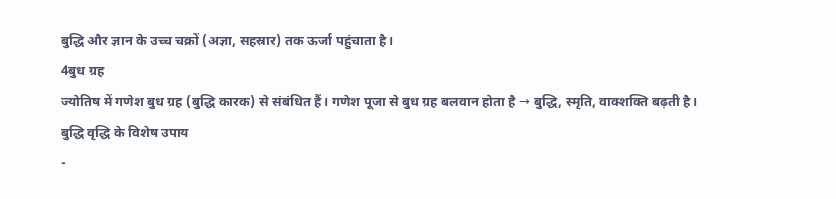बुद्धि और ज्ञान के उच्च चक्रों (अज्ञा, सहस्रार) तक ऊर्जा पहुंचाता है।
4बुध ग्रह
ज्योतिष में गणेश बुध ग्रह (बुद्धि कारक) से संबंधित हैं। गणेश पूजा से बुध ग्रह बलवान होता है → बुद्धि, स्मृति, वाक्शक्ति बढ़ती है।
बुद्धि वृद्धि के विशेष उपाय
-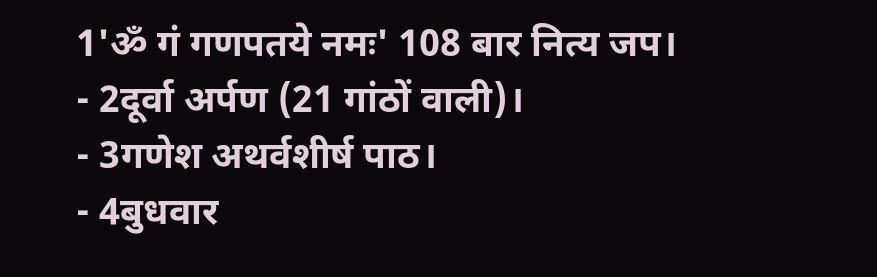1'ॐ गं गणपतये नमः' 108 बार नित्य जप।
- 2दूर्वा अर्पण (21 गांठों वाली)।
- 3गणेश अथर्वशीर्ष पाठ।
- 4बुधवार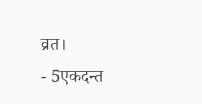व्रत।
- 5एकदन्त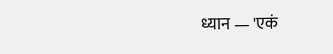ध्यान — 'एकं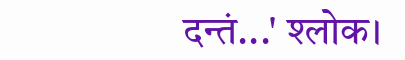दन्तं...' श्लोक।